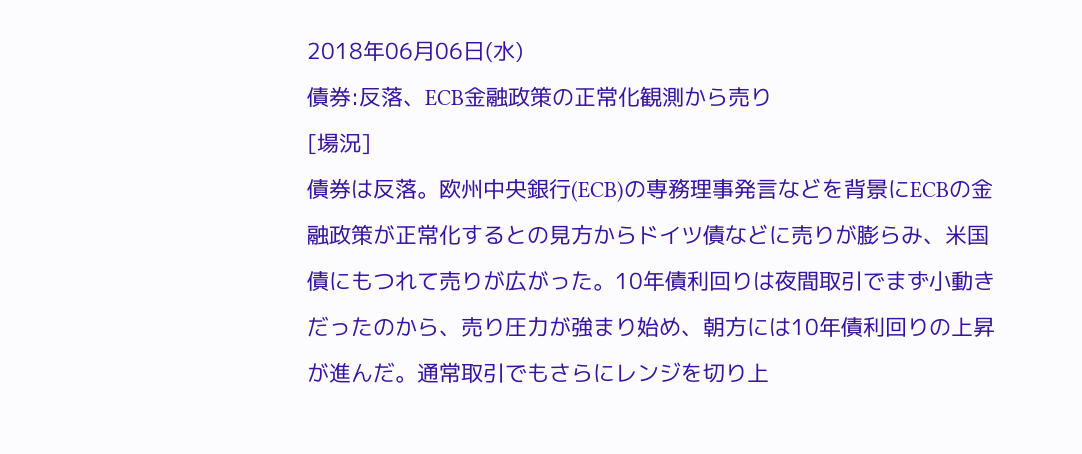2018年06月06日(水)
債券:反落、ECB金融政策の正常化観測から売り
[場況]
債券は反落。欧州中央銀行(ECB)の専務理事発言などを背景にECBの金融政策が正常化するとの見方からドイツ債などに売りが膨らみ、米国債にもつれて売りが広がった。10年債利回りは夜間取引でまず小動きだったのから、売り圧力が強まり始め、朝方には10年債利回りの上昇が進んだ。通常取引でもさらにレンジを切り上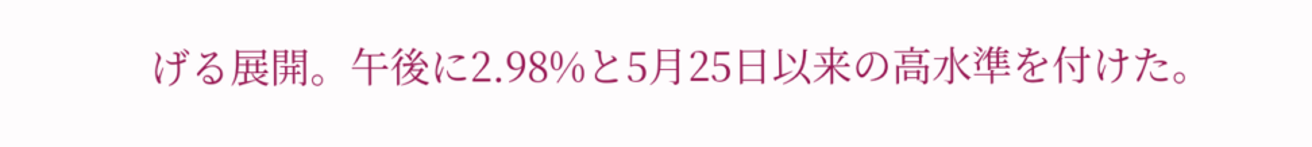げる展開。午後に2.98%と5月25日以来の高水準を付けた。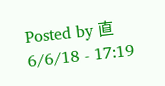Posted by 直 6/6/18 - 17:19